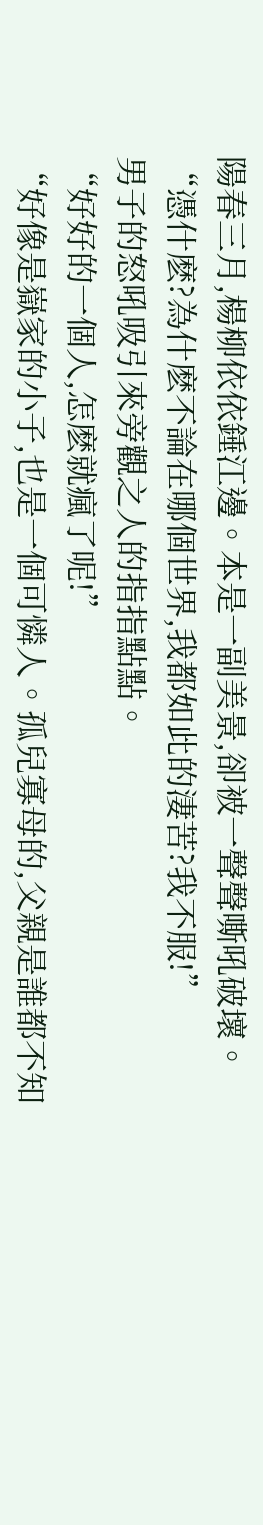陽春三月,楊柳依依錘江邊。本是一副美景,卻被一聲聲嘶吼破壞。
“憑什麽?為什麽不論在哪個世界,我都如此的淒苦?我不服!”
男子的怒吼吸引來旁觀之人的指指點點。
“好好的一個人,怎麽就瘋了呢!”
“好像是嶽家的小子,也是一個可憐人。孤兒寡母的,父親是誰都不知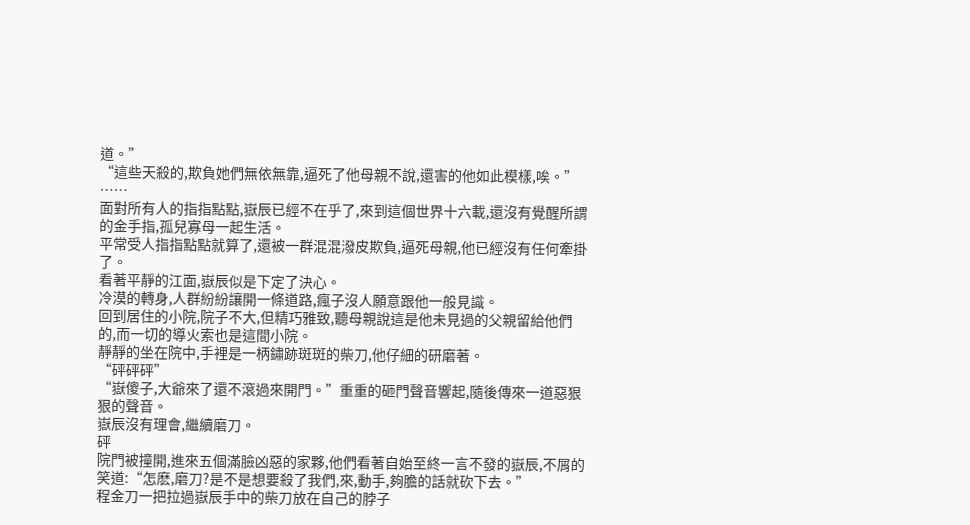道。”
“這些天殺的,欺負她們無依無靠,逼死了他母親不說,還害的他如此模樣,唉。”
……
面對所有人的指指點點,嶽辰已經不在乎了,來到這個世界十六載,還沒有覺醒所謂的金手指,孤兒寡母一起生活。
平常受人指指點點就算了,還被一群混混潑皮欺負,逼死母親,他已經沒有任何牽掛了。
看著平靜的江面,嶽辰似是下定了決心。
冷漠的轉身,人群紛紛讓開一條道路,瘋子沒人願意跟他一般見識。
回到居住的小院,院子不大,但精巧雅致,聽母親說這是他未見過的父親留給他們的,而一切的導火索也是這間小院。
靜靜的坐在院中,手裡是一柄鏽跡斑斑的柴刀,他仔細的研磨著。
“砰砰砰”
“嶽傻子,大爺來了還不滾過來開門。”重重的砸門聲音響起,隨後傳來一道惡狠狠的聲音。
嶽辰沒有理會,繼續磨刀。
砰
院門被撞開,進來五個滿臉凶惡的家夥,他們看著自始至終一言不發的嶽辰,不屑的笑道:“怎麽,磨刀?是不是想要殺了我們,來,動手,夠膽的話就砍下去。”
程金刀一把拉過嶽辰手中的柴刀放在自己的脖子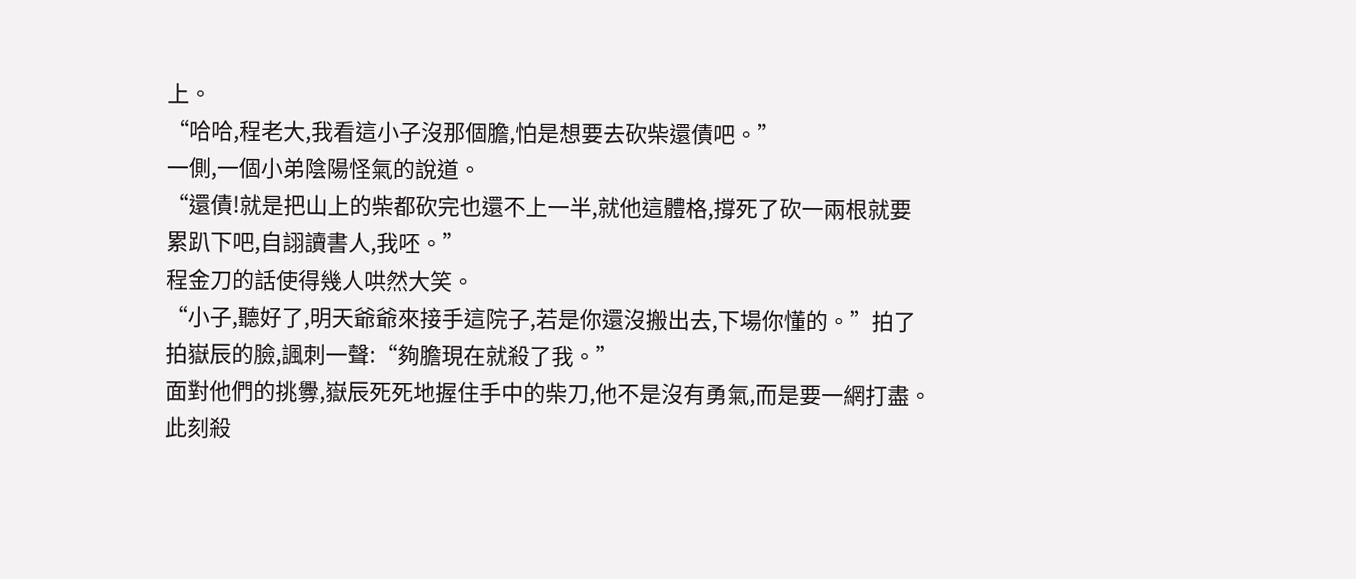上。
“哈哈,程老大,我看這小子沒那個膽,怕是想要去砍柴還債吧。”
一側,一個小弟陰陽怪氣的說道。
“還債!就是把山上的柴都砍完也還不上一半,就他這體格,撐死了砍一兩根就要累趴下吧,自詡讀書人,我呸。”
程金刀的話使得幾人哄然大笑。
“小子,聽好了,明天爺爺來接手這院子,若是你還沒搬出去,下場你懂的。”拍了拍嶽辰的臉,諷刺一聲:“夠膽現在就殺了我。”
面對他們的挑釁,嶽辰死死地握住手中的柴刀,他不是沒有勇氣,而是要一網打盡。
此刻殺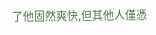了他固然爽快,但其他人僅憑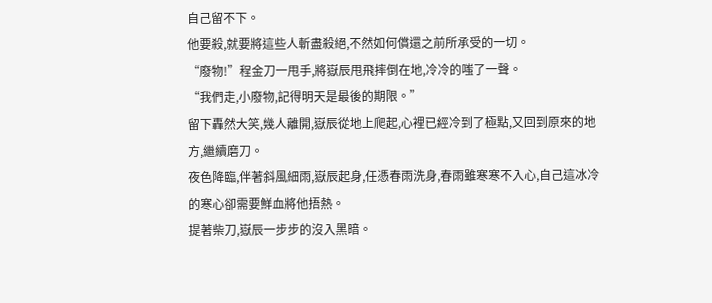自己留不下。
他要殺,就要將這些人斬盡殺絕,不然如何償還之前所承受的一切。
“廢物!”程金刀一甩手,將嶽辰甩飛摔倒在地,冷冷的嗤了一聲。
“我們走,小廢物,記得明天是最後的期限。”
留下轟然大笑,幾人離開,嶽辰從地上爬起,心裡已經冷到了極點,又回到原來的地方,繼續磨刀。
夜色降臨,伴著斜風細雨,嶽辰起身,任憑春雨洗身,春雨雖寒寒不入心,自己這冰冷的寒心卻需要鮮血將他捂熱。
提著柴刀,嶽辰一步步的沒入黑暗。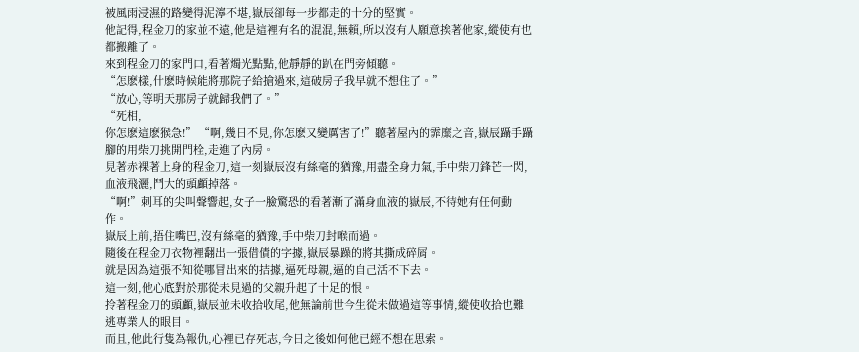被風雨浸濕的路變得泥濘不堪,嶽辰卻每一步都走的十分的堅實。
他記得,程金刀的家並不遠,他是這裡有名的混混,無賴,所以沒有人願意挨著他家,縱使有也都搬離了。
來到程金刀的家門口,看著燭光點點,他靜靜的趴在門旁傾聽。
“怎麽樣,什麽時候能將那院子給搶過來,這破房子我早就不想住了。”
“放心,等明天那房子就歸我們了。”
“死相,
你怎麽這麽猴急!” “啊,幾日不見,你怎麽又變厲害了!”聽著屋內的霏糜之音,嶽辰躡手躡腳的用柴刀挑開門栓,走進了內房。
見著赤裸著上身的程金刀,這一刻嶽辰沒有絲毫的猶豫,用盡全身力氣,手中柴刀鋒芒一閃,血液飛灑,鬥大的頭顱掉落。
“啊!”刺耳的尖叫聲響起,女子一臉驚恐的看著漸了滿身血液的嶽辰,不待她有任何動作。
嶽辰上前,捂住嘴巴,沒有絲毫的猶豫,手中柴刀封喉而過。
隨後在程金刀衣物裡翻出一張借債的字據,嶽辰暴躁的將其撕成碎屑。
就是因為這張不知從哪冒出來的拮據,逼死母親,逼的自己活不下去。
這一刻,他心底對於那從未見過的父親升起了十足的恨。
拎著程金刀的頭顱,嶽辰並未收拾收尾,他無論前世今生從未做過這等事情,縱使收拾也難逃專業人的眼目。
而且,他此行隻為報仇,心裡已存死志,今日之後如何他已經不想在思索。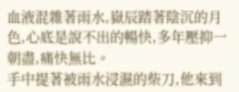血液混雜著雨水,嶽辰踏著陰沉的月色,心底是說不出的暢快,多年壓抑一朝盡,痛快無比。
手中提著被雨水浸濕的柴刀,他來到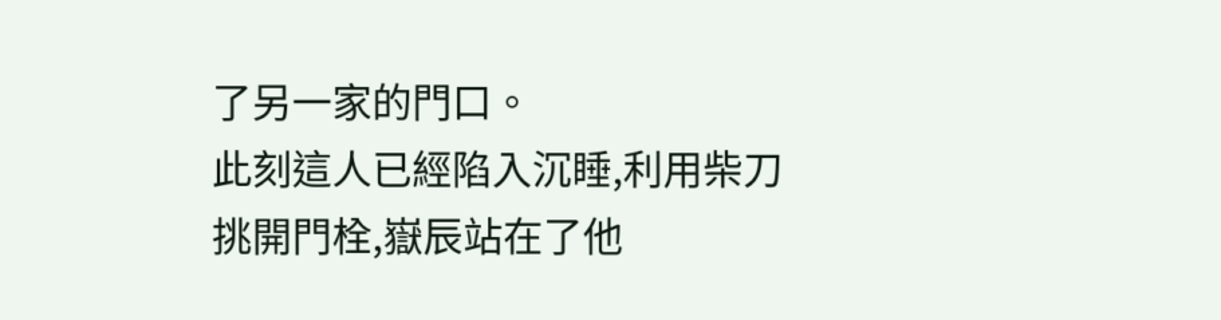了另一家的門口。
此刻這人已經陷入沉睡,利用柴刀挑開門栓,嶽辰站在了他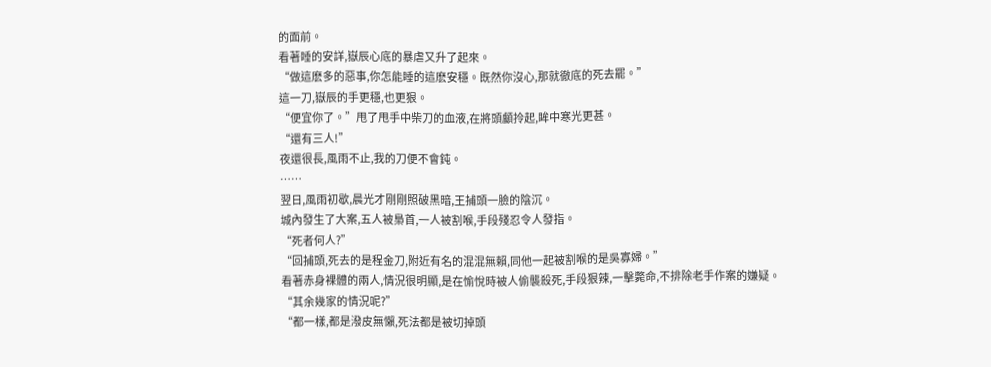的面前。
看著睡的安詳,嶽辰心底的暴虐又升了起來。
“做這麽多的惡事,你怎能睡的這麽安穩。既然你沒心,那就徹底的死去罷。”
這一刀,嶽辰的手更穩,也更狠。
“便宜你了。”甩了甩手中柴刀的血液,在將頭顱拎起,眸中寒光更甚。
“還有三人!”
夜還很長,風雨不止,我的刀便不會鈍。
……
翌日,風雨初歇,晨光才剛剛照破黑暗,王捕頭一臉的陰沉。
城內發生了大案,五人被梟首,一人被割喉,手段殘忍令人發指。
“死者何人?”
“回捕頭,死去的是程金刀,附近有名的混混無賴,同他一起被割喉的是吳寡婦。”
看著赤身裸體的兩人,情況很明顯,是在愉悅時被人偷襲殺死,手段狠辣,一擊斃命,不排除老手作案的嫌疑。
“其余幾家的情況呢?”
“都一樣,都是潑皮無懶,死法都是被切掉頭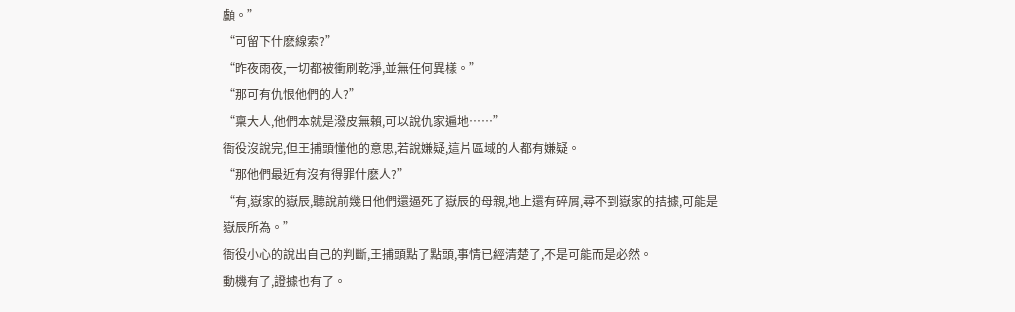顱。”
“可留下什麽線索?”
“昨夜雨夜,一切都被衝刷乾淨,並無任何異樣。”
“那可有仇恨他們的人?”
“稟大人,他們本就是潑皮無賴,可以說仇家遍地……”
衙役沒說完,但王捕頭懂他的意思,若說嫌疑,這片區域的人都有嫌疑。
“那他們最近有沒有得罪什麽人?”
“有,嶽家的嶽辰,聽說前幾日他們還逼死了嶽辰的母親,地上還有碎屑,尋不到嶽家的拮據,可能是嶽辰所為。”
衙役小心的說出自己的判斷,王捕頭點了點頭,事情已經清楚了,不是可能而是必然。
動機有了,證據也有了。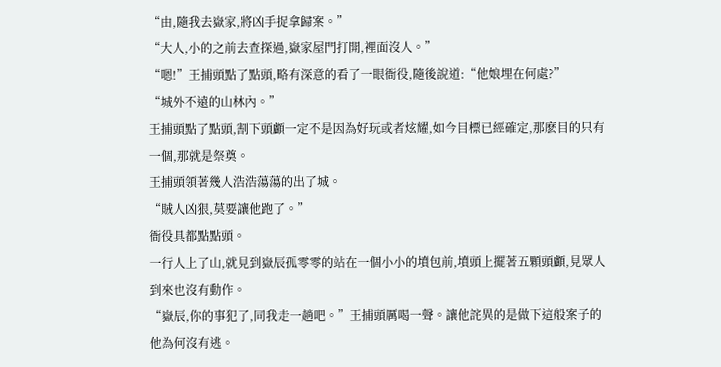“由,隨我去嶽家,將凶手捉拿歸案。”
“大人,小的之前去查探過,嶽家屋門打開,裡面沒人。”
“嗯!”王捕頭點了點頭,略有深意的看了一眼衙役,隨後說道:“他娘埋在何處?”
“城外不遠的山林內。”
王捕頭點了點頭,割下頭顱一定不是因為好玩或者炫耀,如今目標已經確定,那麽目的只有一個,那就是祭奠。
王捕頭領著幾人浩浩蕩蕩的出了城。
“賊人凶狠,莫要讓他跑了。”
衙役具都點點頭。
一行人上了山,就見到嶽辰孤零零的站在一個小小的墳包前,墳頭上擺著五顆頭顱,見眾人到來也沒有動作。
“嶽辰,你的事犯了,同我走一趟吧。”王捕頭厲喝一聲。讓他詫異的是做下這般案子的他為何沒有逃。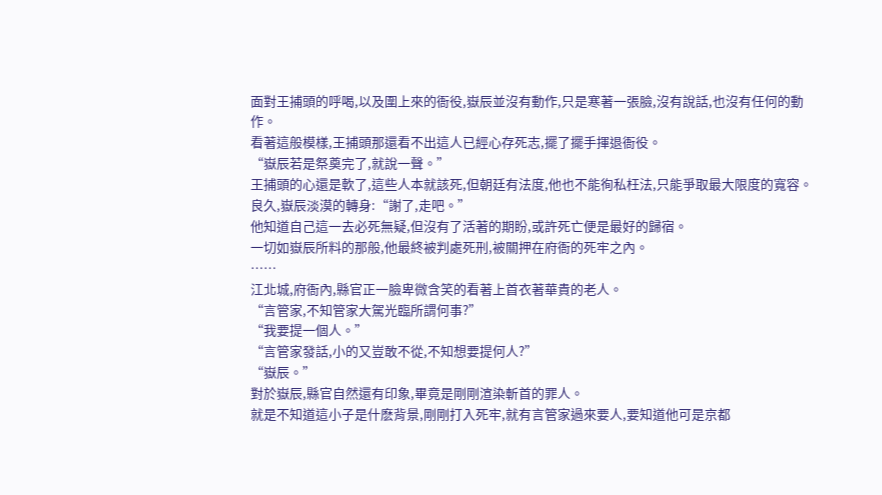面對王捕頭的呼喝,以及圍上來的衙役,嶽辰並沒有動作,只是寒著一張臉,沒有說話,也沒有任何的動作。
看著這般模樣,王捕頭那還看不出這人已經心存死志,擺了擺手揮退衙役。
“嶽辰若是祭奠完了,就說一聲。”
王捕頭的心還是軟了,這些人本就該死,但朝廷有法度,他也不能徇私枉法,只能爭取最大限度的寬容。
良久,嶽辰淡漠的轉身:“謝了,走吧。”
他知道自己這一去必死無疑,但沒有了活著的期盼,或許死亡便是最好的歸宿。
一切如嶽辰所料的那般,他最終被判處死刑,被關押在府衙的死牢之內。
……
江北城,府衙內,縣官正一臉卑微含笑的看著上首衣著華貴的老人。
“言管家,不知管家大駕光臨所謂何事?”
“我要提一個人。”
“言管家發話,小的又豈敢不從,不知想要提何人?”
“嶽辰。”
對於嶽辰,縣官自然還有印象,畢竟是剛剛渲染斬首的罪人。
就是不知道這小子是什麽背景,剛剛打入死牢,就有言管家過來要人,要知道他可是京都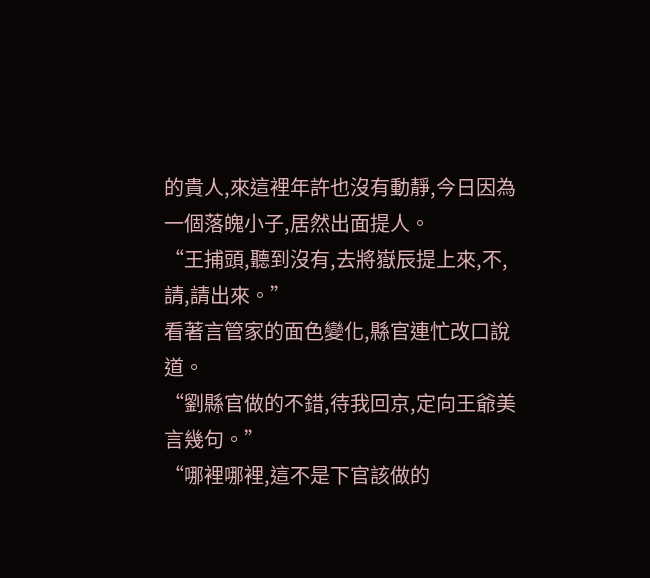的貴人,來這裡年許也沒有動靜,今日因為一個落魄小子,居然出面提人。
“王捕頭,聽到沒有,去將嶽辰提上來,不,請,請出來。”
看著言管家的面色變化,縣官連忙改口說道。
“劉縣官做的不錯,待我回京,定向王爺美言幾句。”
“哪裡哪裡,這不是下官該做的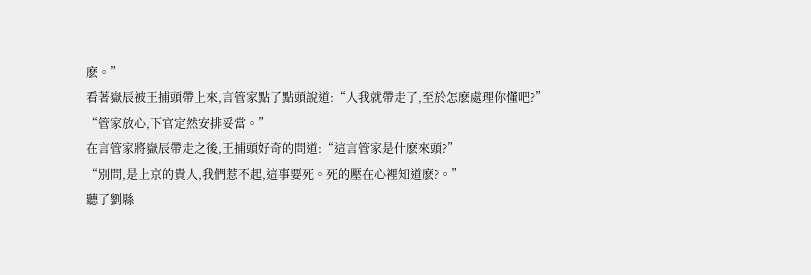麽。”
看著嶽辰被王捕頭帶上來,言管家點了點頭說道:“人我就帶走了,至於怎麽處理你懂吧?”
“管家放心,下官定然安排妥當。”
在言管家將嶽辰帶走之後,王捕頭好奇的問道:“這言管家是什麽來頭?”
“別問,是上京的貴人,我們惹不起,這事要死。死的壓在心裡知道麽?。”
聽了劉縣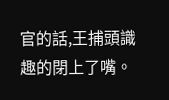官的話,王捕頭識趣的閉上了嘴。